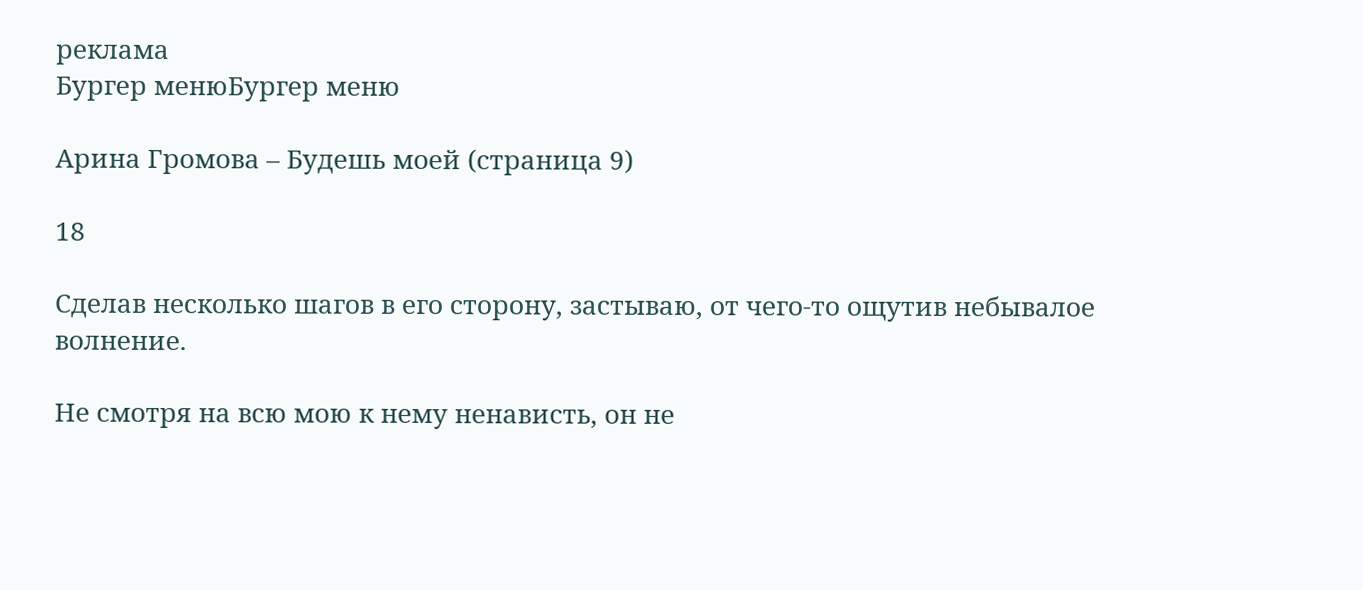реклама
Бургер менюБургер меню

Арина Громова – Будешь моей (страница 9)

18

Сделав несколько шагов в его сторону, застываю, от чего-то ощутив небывалое волнение.

Не смотря на всю мою к нему ненависть, он не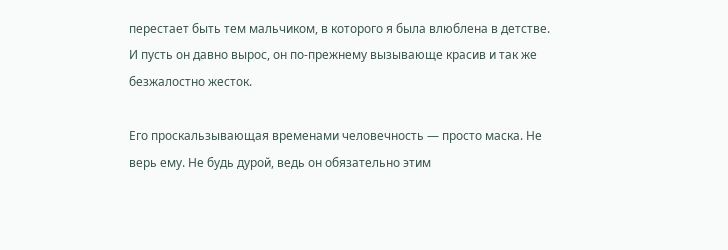перестает быть тем мальчиком, в которого я была влюблена в детстве. И пусть он давно вырос, он по-прежнему вызывающе красив и так же безжалостно жесток.

Его проскальзывающая временами человечность — просто маска. Не верь ему. Не будь дурой, ведь он обязательно этим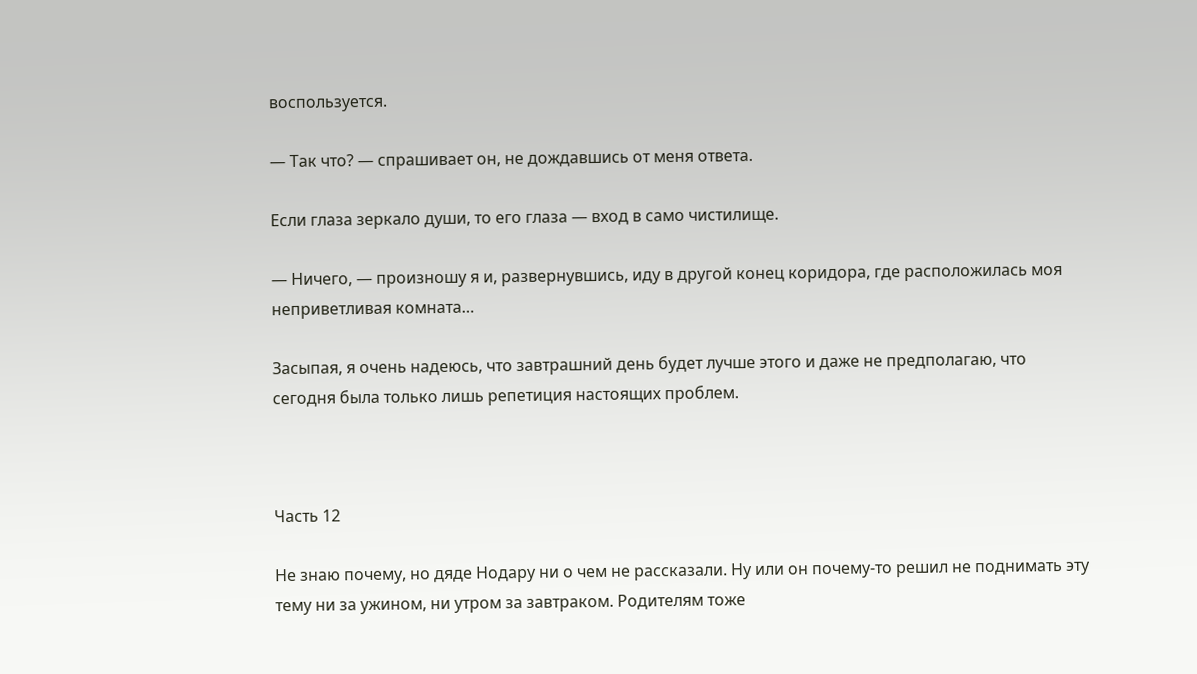воспользуется.

— Так что? — спрашивает он, не дождавшись от меня ответа.

Если глаза зеркало души, то его глаза — вход в само чистилище.

— Ничего, — произношу я и, развернувшись, иду в другой конец коридора, где расположилась моя неприветливая комната…

Засыпая, я очень надеюсь, что завтрашний день будет лучше этого и даже не предполагаю, что сегодня была только лишь репетиция настоящих проблем.



Часть 12

Не знаю почему, но дяде Нодару ни о чем не рассказали. Ну или он почему-то решил не поднимать эту тему ни за ужином, ни утром за завтраком. Родителям тоже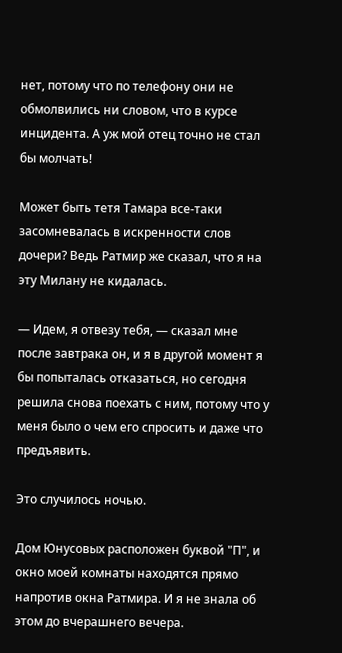нет, потому что по телефону они не обмолвились ни словом, что в курсе инцидента. А уж мой отец точно не стал бы молчать!

Может быть тетя Тамара все-таки засомневалась в искренности слов дочери? Ведь Ратмир же сказал, что я на эту Милану не кидалась.

— Идем, я отвезу тебя, — сказал мне после завтрака он, и я в другой момент я бы попыталась отказаться, но сегодня решила снова поехать с ним, потому что у меня было о чем его спросить и даже что предъявить.

Это случилось ночью.

Дом Юнусовых расположен буквой "П", и окно моей комнаты находятся прямо напротив окна Ратмира. И я не знала об этом до вчерашнего вечера.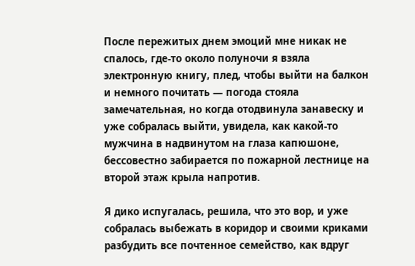После пережитых днем эмоций мне никак не спалось, где-то около полуночи я взяла электронную книгу, плед, чтобы выйти на балкон и немного почитать — погода стояла замечательная, но когда отодвинула занавеску и уже собралась выйти, увидела, как какой-то мужчина в надвинутом на глаза капюшоне, бессовестно забирается по пожарной лестнице на второй этаж крыла напротив.

Я дико испугалась, решила, что это вор, и уже собралась выбежать в коридор и своими криками разбудить все почтенное семейство, как вдруг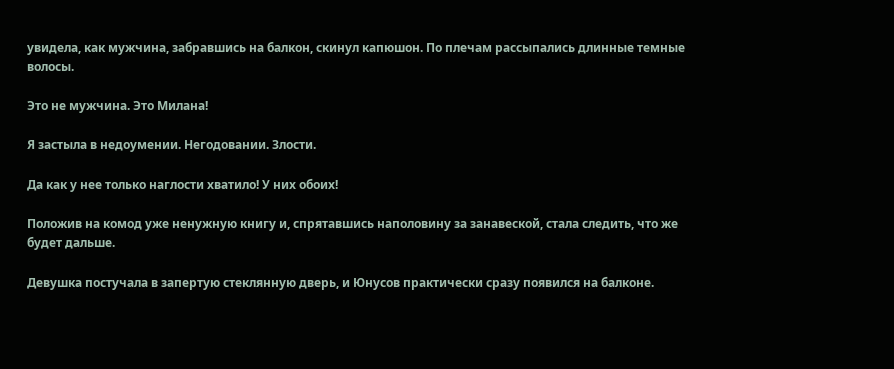увидела, как мужчина, забравшись на балкон, скинул капюшон. По плечам рассыпались длинные темные волосы.

Это не мужчина. Это Милана!

Я застыла в недоумении. Негодовании. Злости.

Да как у нее только наглости хватило! У них обоих!

Положив на комод уже ненужную книгу и, спрятавшись наполовину за занавеской, стала следить, что же будет дальше.

Девушка постучала в запертую стеклянную дверь, и Юнусов практически сразу появился на балконе.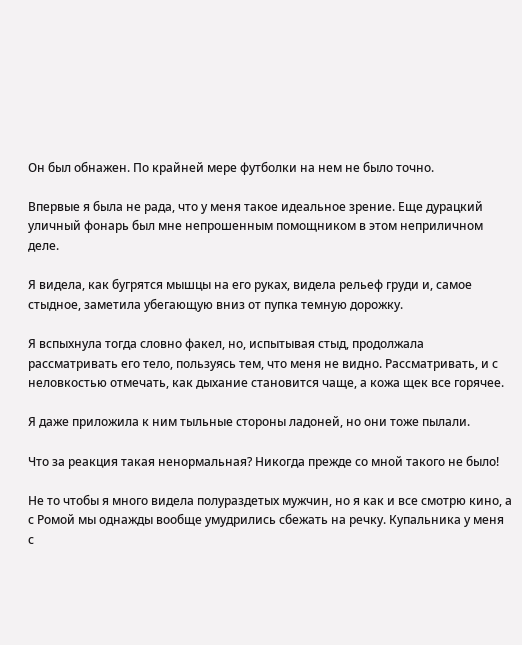Он был обнажен. По крайней мере футболки на нем не было точно.

Впервые я была не рада, что у меня такое идеальное зрение. Еще дурацкий уличный фонарь был мне непрошенным помощником в этом неприличном деле.

Я видела, как бугрятся мышцы на его руках, видела рельеф груди и, самое стыдное, заметила убегающую вниз от пупка темную дорожку.

Я вспыхнула тогда словно факел, но, испытывая стыд, продолжала рассматривать его тело, пользуясь тем, что меня не видно. Рассматривать, и с неловкостью отмечать, как дыхание становится чаще, а кожа щек все горячее.

Я даже приложила к ним тыльные стороны ладоней, но они тоже пылали.

Что за реакция такая ненормальная? Никогда прежде со мной такого не было!

Не то чтобы я много видела полураздетых мужчин, но я как и все смотрю кино, а с Ромой мы однажды вообще умудрились сбежать на речку. Купальника у меня с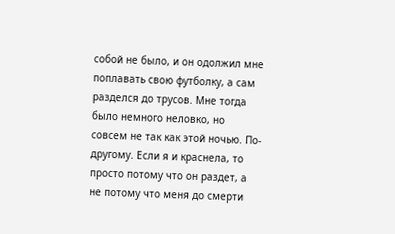собой не было, и он одолжил мне поплавать свою футболку, а сам разделся до трусов. Мне тогда было немного неловко, но совсем не так как этой ночью. По-другому. Если я и краснела, то просто потому что он раздет, а не потому что меня до смерти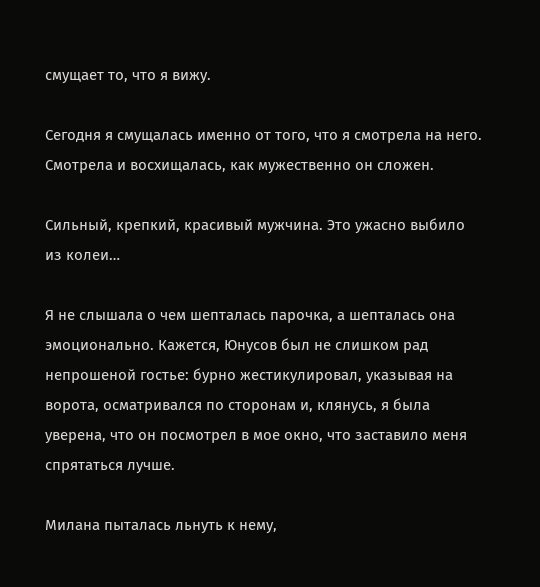смущает то, что я вижу.

Сегодня я смущалась именно от того, что я смотрела на него. Смотрела и восхищалась, как мужественно он сложен.

Сильный, крепкий, красивый мужчина. Это ужасно выбило из колеи…

Я не слышала о чем шепталась парочка, а шепталась она эмоционально. Кажется, Юнусов был не слишком рад непрошеной гостье: бурно жестикулировал, указывая на ворота, осматривался по сторонам и, клянусь, я была уверена, что он посмотрел в мое окно, что заставило меня спрятаться лучше.

Милана пыталась льнуть к нему,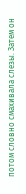потом словно смахивала слезы. Затем он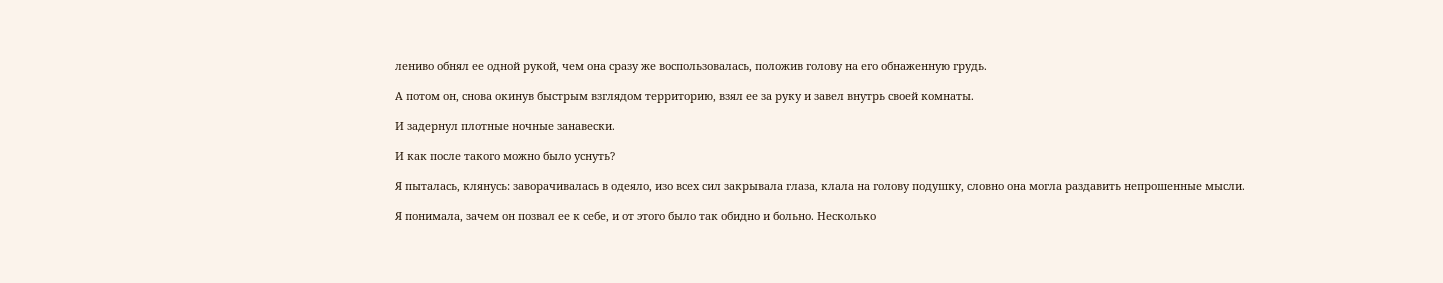лениво обнял ее одной рукой, чем она сразу же воспользовалась, положив голову на его обнаженную грудь.

А потом он, снова окинув быстрым взглядом территорию, взял ее за руку и завел внутрь своей комнаты.

И задернул плотные ночные занавески.

И как после такого можно было уснуть?

Я пыталась, клянусь: заворачивалась в одеяло, изо всех сил закрывала глаза, клала на голову подушку, словно она могла раздавить непрошенные мысли.

Я понимала, зачем он позвал ее к себе, и от этого было так обидно и больно. Несколько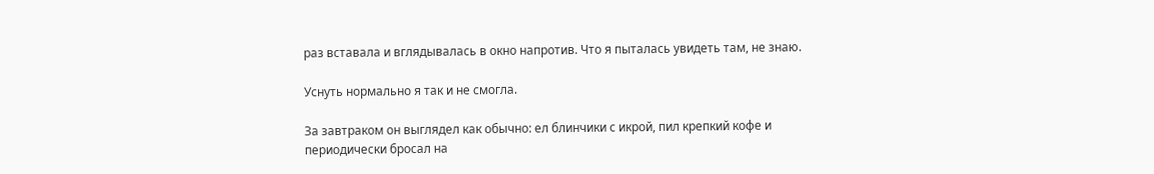раз вставала и вглядывалась в окно напротив. Что я пыталась увидеть там, не знаю.

Уснуть нормально я так и не смогла.

За завтраком он выглядел как обычно: ел блинчики с икрой, пил крепкий кофе и периодически бросал на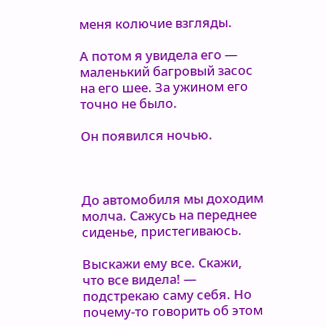меня колючие взгляды.

А потом я увидела его — маленький багровый засос на его шее. За ужином его точно не было.

Он появился ночью.



До автомобиля мы доходим молча. Сажусь на переднее сиденье, пристегиваюсь.

Выскажи ему все. Скажи, что все видела! — подстрекаю саму себя. Но почему-то говорить об этом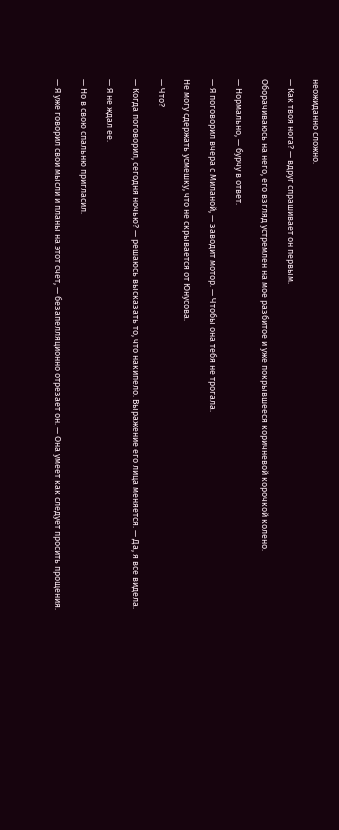неожиданно сложно.

— Как твоя нога? — вдруг спрашивает он первым.

Оборачиваюсь на него, его взгляд устремлен на мое разбитое и уже покрывшееся коричневой корочкой колено.

— Нормально, — бурчу в ответ.

— Я поговорил вчера с Миланой, — заводит мотор. — Чтобы она тебя не трогала.

Не могу сдержать усмешку, что не скрывается от Юнусова.

— Что?

— Когда поговорил, сегодня ночью? — решаюсь высказать то, что накипело. Выражение его лица меняется. — Да, я все видела.

— Я не ждал ее.

— Но в свою спальню пригласил.

— Я уже говорил свои мысли и планы на этот счет, — безапелляционно отрезает он. — Она умеет как следует просить прощения.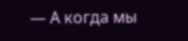— А когда мы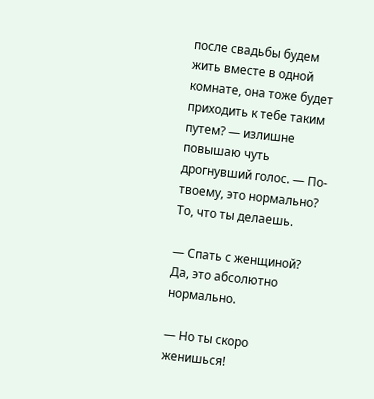после свадьбы будем жить вместе в одной комнате, она тоже будет приходить к тебе таким путем? — излишне повышаю чуть дрогнувший голос. — По-твоему, это нормально? То, что ты делаешь.

— Спать с женщиной? Да, это абсолютно нормально.

— Но ты скоро женишься!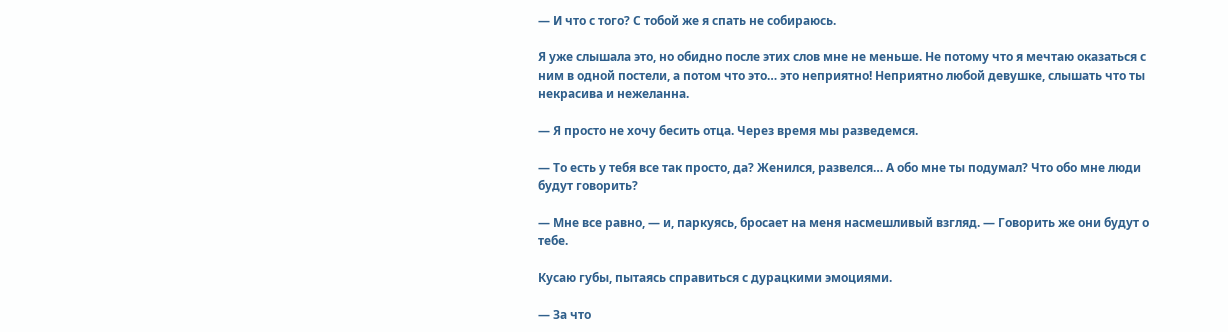— И что с того? С тобой же я спать не собираюсь.

Я уже слышала это, но обидно после этих слов мне не меньше. Не потому что я мечтаю оказаться с ним в одной постели, а потом что это… это неприятно! Неприятно любой девушке, слышать что ты некрасива и нежеланна.

— Я просто не хочу бесить отца. Через время мы разведемся.

— То есть у тебя все так просто, да? Женился, развелся… А обо мне ты подумал? Что обо мне люди будут говорить?

— Мне все равно, — и, паркуясь, бросает на меня насмешливый взгляд. — Говорить же они будут о тебе.

Кусаю губы, пытаясь справиться с дурацкими эмоциями.

— За что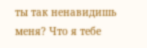ты так ненавидишь меня? Что я тебе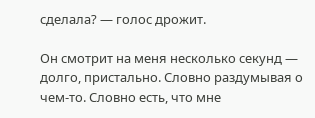сделала? — голос дрожит.

Он смотрит на меня несколько секунд — долго, пристально. Словно раздумывая о чем-то. Словно есть, что мне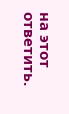на этот ответить.